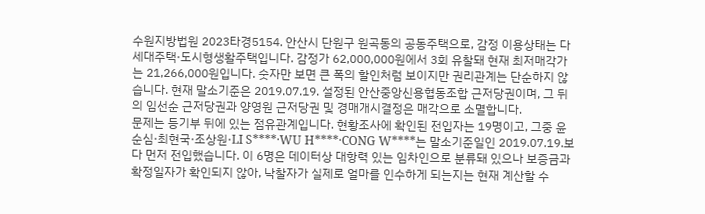수원지방법원 2023타경5154. 안산시 단원구 원곡동의 공동주택으로, 감정 이용상태는 다세대주택·도시형생활주택입니다. 감정가 62,000,000원에서 3회 유찰돼 현재 최저매각가는 21,266,000원입니다. 숫자만 보면 큰 폭의 할인처럼 보이지만 권리관계는 단순하지 않습니다. 현재 말소기준은 2019.07.19. 설정된 안산중앙신용협동조합 근저당권이며, 그 뒤의 임선순 근저당권과 양영원 근저당권 및 경매개시결정은 매각으로 소멸합니다.
문제는 등기부 뒤에 있는 점유관계입니다. 현황조사에 확인된 전입자는 19명이고, 그중 윤순심·최현국·조상원·LI S****·WU H****·CONG W****는 말소기준일인 2019.07.19.보다 먼저 전입했습니다. 이 6명은 데이터상 대항력 있는 임차인으로 분류돼 있으나 보증금과 확정일자가 확인되지 않아, 낙찰자가 실제로 얼마를 인수하게 되는지는 현재 계산할 수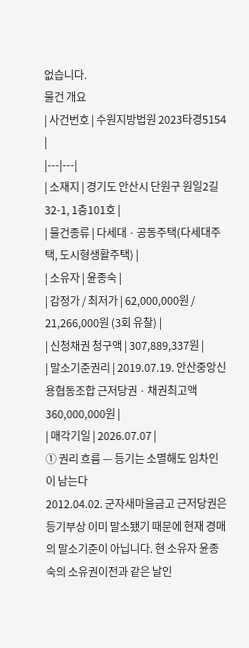없습니다.
물건 개요
| 사건번호 | 수원지방법원 2023타경5154 |
|---|---|
| 소재지 | 경기도 안산시 단원구 원일2길 32-1, 1층101호 |
| 물건종류 | 다세대 · 공동주택(다세대주택, 도시형생활주택) |
| 소유자 | 윤종숙 |
| 감정가 / 최저가 | 62,000,000원 / 21,266,000원 (3회 유찰) |
| 신청채권 청구액 | 307,889,337원 |
| 말소기준권리 | 2019.07.19. 안산중앙신용협동조합 근저당권 · 채권최고액 360,000,000원 |
| 매각기일 | 2026.07.07 |
① 권리 흐름 — 등기는 소멸해도 임차인이 남는다
2012.04.02. 군자새마을금고 근저당권은 등기부상 이미 말소됐기 때문에 현재 경매의 말소기준이 아닙니다. 현 소유자 윤종숙의 소유권이전과 같은 날인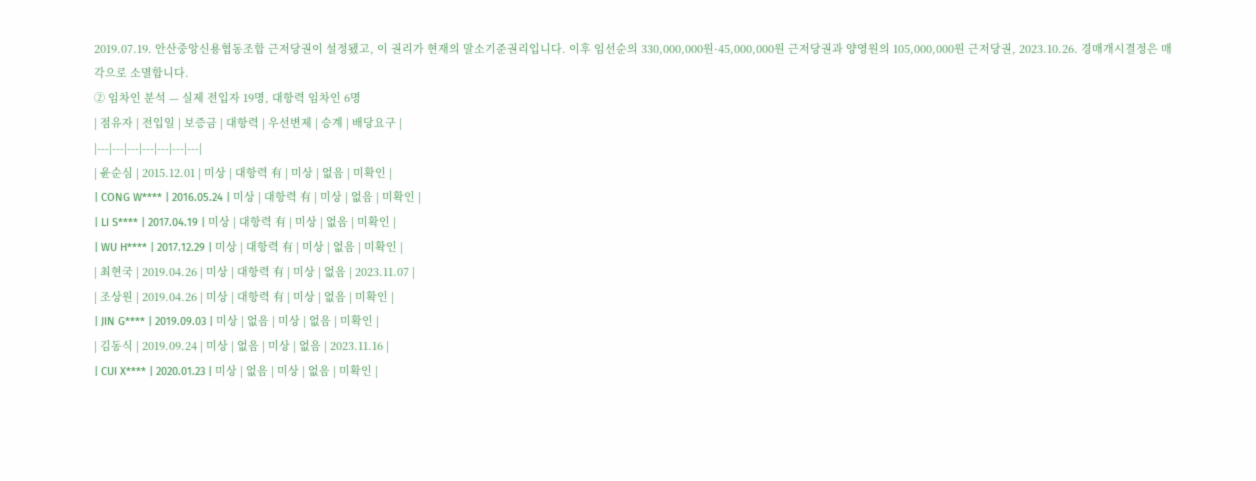2019.07.19. 안산중앙신용협동조합 근저당권이 설정됐고, 이 권리가 현재의 말소기준권리입니다. 이후 임선순의 330,000,000원·45,000,000원 근저당권과 양영원의 105,000,000원 근저당권, 2023.10.26. 경매개시결정은 매각으로 소멸합니다.
② 임차인 분석 — 실제 전입자 19명, 대항력 임차인 6명
| 점유자 | 전입일 | 보증금 | 대항력 | 우선변제 | 승계 | 배당요구 |
|---|---|---|---|---|---|---|
| 윤순심 | 2015.12.01 | 미상 | 대항력 有 | 미상 | 없음 | 미확인 |
| CONG W**** | 2016.05.24 | 미상 | 대항력 有 | 미상 | 없음 | 미확인 |
| LI S**** | 2017.04.19 | 미상 | 대항력 有 | 미상 | 없음 | 미확인 |
| WU H**** | 2017.12.29 | 미상 | 대항력 有 | 미상 | 없음 | 미확인 |
| 최현국 | 2019.04.26 | 미상 | 대항력 有 | 미상 | 없음 | 2023.11.07 |
| 조상원 | 2019.04.26 | 미상 | 대항력 有 | 미상 | 없음 | 미확인 |
| JIN G**** | 2019.09.03 | 미상 | 없음 | 미상 | 없음 | 미확인 |
| 김동식 | 2019.09.24 | 미상 | 없음 | 미상 | 없음 | 2023.11.16 |
| CUI X**** | 2020.01.23 | 미상 | 없음 | 미상 | 없음 | 미확인 |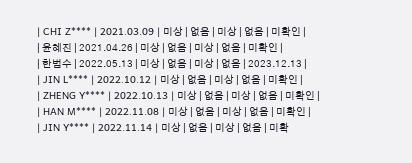| CHI Z**** | 2021.03.09 | 미상 | 없음 | 미상 | 없음 | 미확인 |
| 윤혜진 | 2021.04.26 | 미상 | 없음 | 미상 | 없음 | 미확인 |
| 한범수 | 2022.05.13 | 미상 | 없음 | 미상 | 없음 | 2023.12.13 |
| JIN L**** | 2022.10.12 | 미상 | 없음 | 미상 | 없음 | 미확인 |
| ZHENG Y**** | 2022.10.13 | 미상 | 없음 | 미상 | 없음 | 미확인 |
| HAN M**** | 2022.11.08 | 미상 | 없음 | 미상 | 없음 | 미확인 |
| JIN Y**** | 2022.11.14 | 미상 | 없음 | 미상 | 없음 | 미확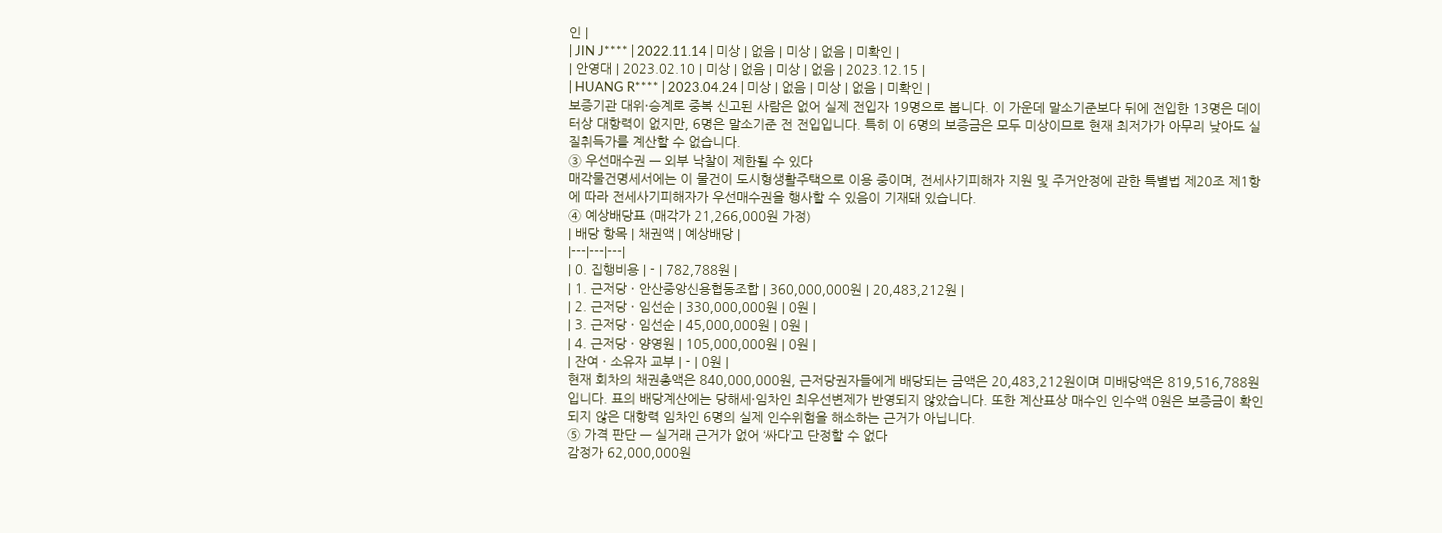인 |
| JIN J**** | 2022.11.14 | 미상 | 없음 | 미상 | 없음 | 미확인 |
| 안영대 | 2023.02.10 | 미상 | 없음 | 미상 | 없음 | 2023.12.15 |
| HUANG R**** | 2023.04.24 | 미상 | 없음 | 미상 | 없음 | 미확인 |
보증기관 대위·승계로 중복 신고된 사람은 없어 실제 전입자 19명으로 봅니다. 이 가운데 말소기준보다 뒤에 전입한 13명은 데이터상 대항력이 없지만, 6명은 말소기준 전 전입입니다. 특히 이 6명의 보증금은 모두 미상이므로 현재 최저가가 아무리 낮아도 실질취득가를 계산할 수 없습니다.
③ 우선매수권 — 외부 낙찰이 제한될 수 있다
매각물건명세서에는 이 물건이 도시형생활주택으로 이용 중이며, 전세사기피해자 지원 및 주거안정에 관한 특별법 제20조 제1항에 따라 전세사기피해자가 우선매수권을 행사할 수 있음이 기재돼 있습니다.
④ 예상배당표 (매각가 21,266,000원 가정)
| 배당 항목 | 채권액 | 예상배당 |
|---|---|---|
| 0. 집행비용 | - | 782,788원 |
| 1. 근저당 · 안산중앙신용협동조합 | 360,000,000원 | 20,483,212원 |
| 2. 근저당 · 임선순 | 330,000,000원 | 0원 |
| 3. 근저당 · 임선순 | 45,000,000원 | 0원 |
| 4. 근저당 · 양영원 | 105,000,000원 | 0원 |
| 잔여 · 소유자 교부 | - | 0원 |
현재 회차의 채권총액은 840,000,000원, 근저당권자들에게 배당되는 금액은 20,483,212원이며 미배당액은 819,516,788원입니다. 표의 배당계산에는 당해세·임차인 최우선변제가 반영되지 않았습니다. 또한 계산표상 매수인 인수액 0원은 보증금이 확인되지 않은 대항력 임차인 6명의 실제 인수위험을 해소하는 근거가 아닙니다.
⑤ 가격 판단 — 실거래 근거가 없어 ‘싸다’고 단정할 수 없다
감정가 62,000,000원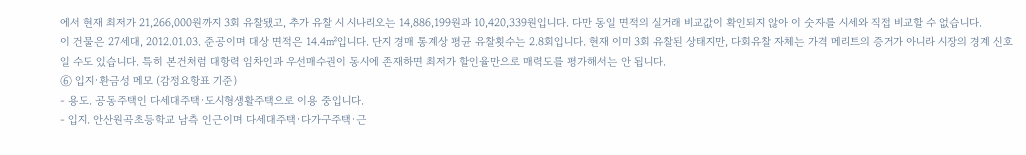에서 현재 최저가 21,266,000원까지 3회 유찰됐고, 추가 유찰 시 시나리오는 14,886,199원과 10,420,339원입니다. 다만 동일 면적의 실거래 비교값이 확인되지 않아 이 숫자를 시세와 직접 비교할 수 없습니다.
이 건물은 27세대, 2012.01.03. 준공이며 대상 면적은 14.4㎡입니다. 단지 경매 통계상 평균 유찰횟수는 2.8회입니다. 현재 이미 3회 유찰된 상태지만, 다회유찰 자체는 가격 메리트의 증거가 아니라 시장의 경계 신호일 수도 있습니다. 특히 본건처럼 대항력 임차인과 우선매수권이 동시에 존재하면 최저가 할인율만으로 매력도를 평가해서는 안 됩니다.
⑥ 입지·환금성 메모 (감정요항표 기준)
- 용도. 공동주택인 다세대주택·도시형생활주택으로 이용 중입니다.
- 입지. 안산원곡초등학교 남측 인근이며 다세대주택·다가구주택·근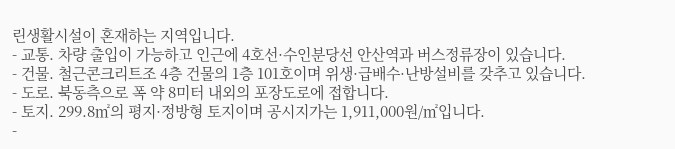린생활시설이 혼재하는 지역입니다.
- 교통. 차량 출입이 가능하고 인근에 4호선·수인분당선 안산역과 버스정류장이 있습니다.
- 건물. 철근콘크리트조 4층 건물의 1층 101호이며 위생·급배수·난방설비를 갖추고 있습니다.
- 도로. 북동측으로 폭 약 8미터 내외의 포장도로에 접합니다.
- 토지. 299.8㎡의 평지·정방형 토지이며 공시지가는 1,911,000원/㎡입니다.
-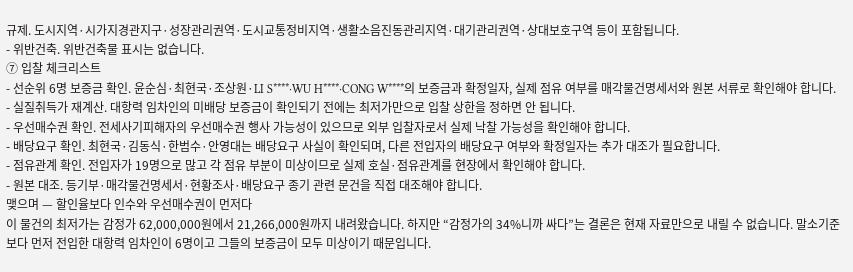규제. 도시지역·시가지경관지구·성장관리권역·도시교통정비지역·생활소음진동관리지역·대기관리권역·상대보호구역 등이 포함됩니다.
- 위반건축. 위반건축물 표시는 없습니다.
⑦ 입찰 체크리스트
- 선순위 6명 보증금 확인. 윤순심·최현국·조상원·LI S****·WU H****·CONG W****의 보증금과 확정일자, 실제 점유 여부를 매각물건명세서와 원본 서류로 확인해야 합니다.
- 실질취득가 재계산. 대항력 임차인의 미배당 보증금이 확인되기 전에는 최저가만으로 입찰 상한을 정하면 안 됩니다.
- 우선매수권 확인. 전세사기피해자의 우선매수권 행사 가능성이 있으므로 외부 입찰자로서 실제 낙찰 가능성을 확인해야 합니다.
- 배당요구 확인. 최현국·김동식·한범수·안영대는 배당요구 사실이 확인되며, 다른 전입자의 배당요구 여부와 확정일자는 추가 대조가 필요합니다.
- 점유관계 확인. 전입자가 19명으로 많고 각 점유 부분이 미상이므로 실제 호실·점유관계를 현장에서 확인해야 합니다.
- 원본 대조. 등기부·매각물건명세서·현황조사·배당요구 종기 관련 문건을 직접 대조해야 합니다.
맺으며 — 할인율보다 인수와 우선매수권이 먼저다
이 물건의 최저가는 감정가 62,000,000원에서 21,266,000원까지 내려왔습니다. 하지만 “감정가의 34%니까 싸다”는 결론은 현재 자료만으로 내릴 수 없습니다. 말소기준보다 먼저 전입한 대항력 임차인이 6명이고 그들의 보증금이 모두 미상이기 때문입니다.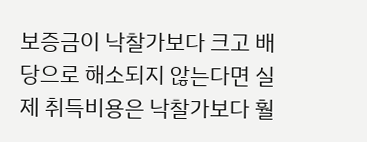보증금이 낙찰가보다 크고 배당으로 해소되지 않는다면 실제 취득비용은 낙찰가보다 훨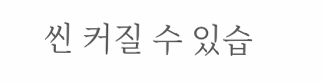씬 커질 수 있습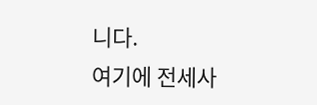니다.
여기에 전세사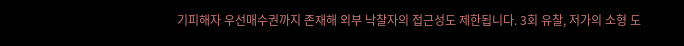기피해자 우선매수권까지 존재해 외부 낙찰자의 접근성도 제한됩니다. 3회 유찰, 저가의 소형 도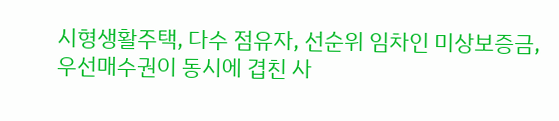시형생활주택, 다수 점유자, 선순위 임차인 미상보증금, 우선매수권이 동시에 겹친 사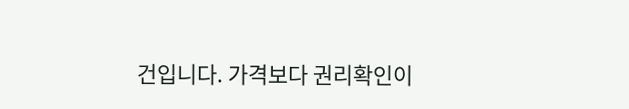건입니다. 가격보다 권리확인이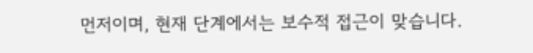먼저이며, 현재 단계에서는 보수적 접근이 맞습니다.